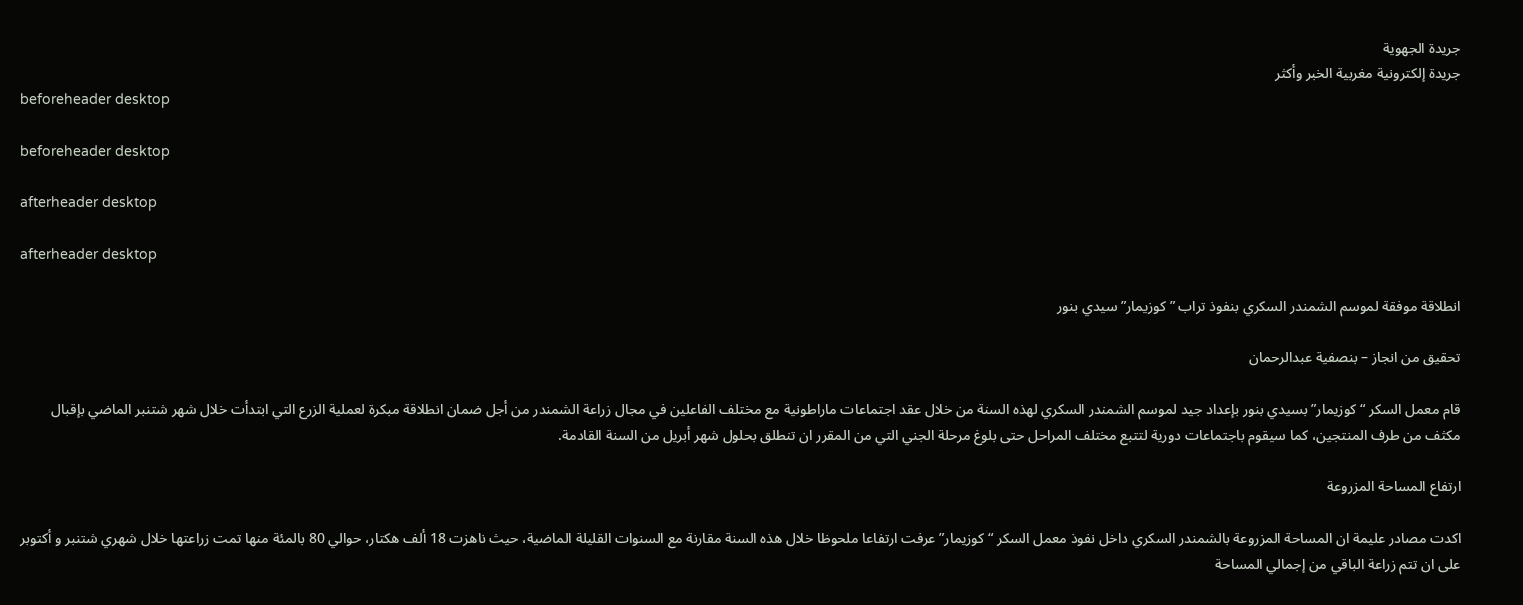جريدة الجهوية
جريدة إلكترونية مغربية الخبر وأكثر
beforeheader desktop

beforeheader desktop

afterheader desktop

afterheader desktop

انطلاقة موفقة لموسم الشمندر السكري بنفوذ تراب ”كوزيمار” سيدي بنور

تحقيق من انجاز – بنصفية عبدالرحمان

قام معمل السكر “كوزيمار” بسيدي بنور بإعداد جيد لموسم الشمندر السكري لهذه السنة من خلال عقد اجتماعات ماراطونية مع مختلف الفاعلين في مجال زراعة الشمندر من أجل ضمان انطلاقة مبكرة لعملية الزرع التي ابتدأت خلال شهر شتنبر الماضي بإقبال مكثف من طرف المنتجين، كما سيقوم باجتماعات دورية لتتبع مختلف المراحل حتى بلوغ مرحلة الجني التي من المقرر ان تنطلق بحلول شهر أبريل من السنة القادمة.

ارتفاع المساحة المزروعة

اكدت مصادر عليمة ان المساحة المزروعة بالشمندر السكري داخل نفوذ معمل السكر “كوزيمار” عرفت ارتفاعا ملحوظا خلال هذه السنة مقارنة مع السنوات القليلة الماضية، حيث ناهزت 18 ألف هكتار، حوالي 80 بالمئة منها تمت زراعتها خلال شهري شتنبر و أكتوبر على ان تتم زراعة الباقي من إجمالي المساحة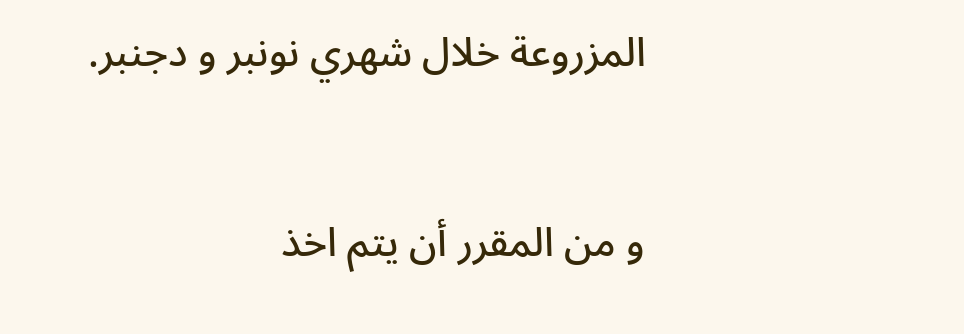المزروعة خلال شهري نونبر و دجنبر.

و من المقرر أن يتم اخذ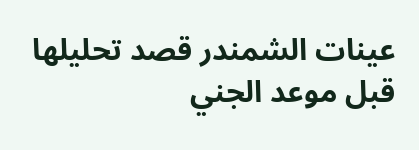عينات الشمندر قصد تحليلها قبل موعد الجني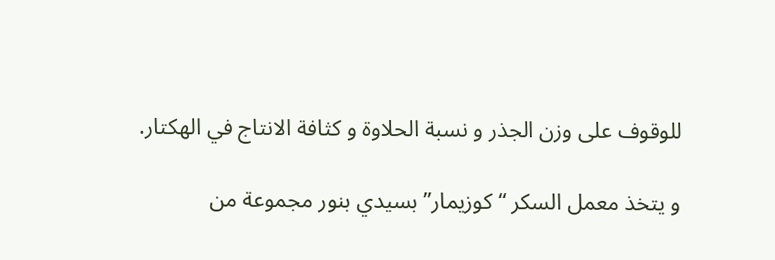للوقوف على وزن الجذر و نسبة الحلاوة و كثافة الانتاج في الهكتار.

و يتخذ معمل السكر “كوزيمار” بسيدي بنور مجموعة من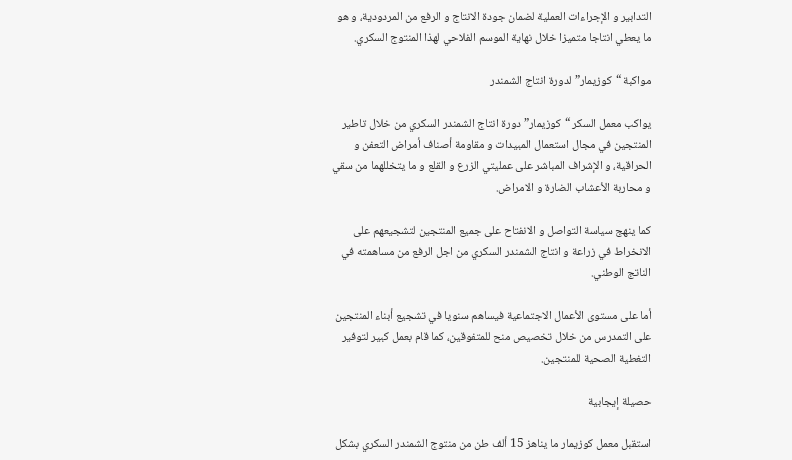التدابير و الإجراءات العملية لضمان جودة الانتاج و الرفع من المردودية، و هو ما يعطي انتاجا متميزا خلال نهاية الموسم الفلاحي لهذا المنتوج السكري.

مواكبة “كوزيمار” لدورة انتاج الشمندر

يواكب معمل السكر “كوزيمار” دورة انتاج الشمندر السكري من خلال تاطير المنتجين في مجال استعمال المبيدات و مقاومة أصناف أمراض التعفن و الحراقية، و الإشراف المباشر على عمليتي الزرع و القلع و ما يتخللهما من سقي و محاربة الأعشاب الضارة و الامراض.

كما ينهج سياسة التواصل و الانفتاح على جميع المنتجين لتشجيعهم على الانخراط في زراعة و انتاج الشمندر السكري من اجل الرفع من مساهمته في الناتج الوطني.

أما على مستوى الأعمال الاجتماعية فيساهم سنويا في تشجيع أبناء المنتجين على التمدرس من خلال تخصيص منح للمتفوقين، كما قام بعمل كبير لتوفير التغطية الصحية للمنتجين.

حصيلة إيجابية

استقبل معمل كوزيمار ما يناهز 15 ألف طن من منتوج الشمندر السكري بشكل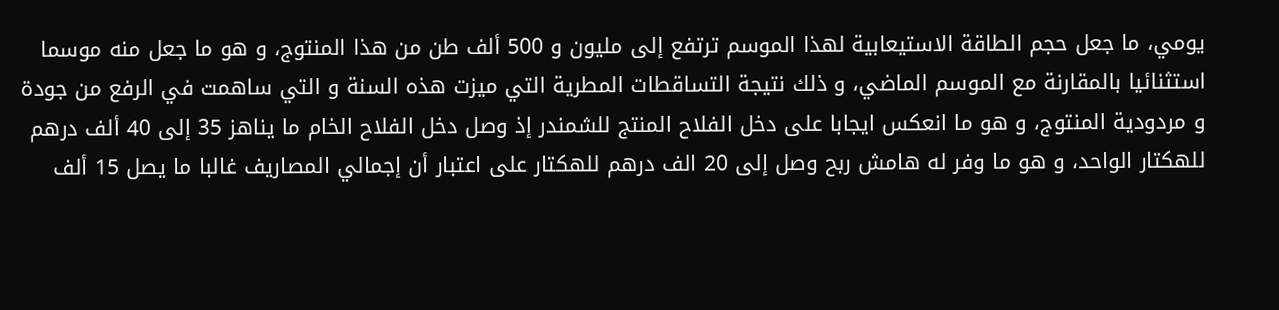يومي، ما جعل حجم الطاقة الاستيعابية لهذا الموسم ترتفع إلى مليون و 500 ألف طن من هذا المنتوج، و هو ما جعل منه موسما استثنائيا بالمقارنة مع الموسم الماضي، و ذلك نتيجة التساقطات المطرية التي ميزت هذه السنة و التي ساهمت في الرفع من جودة و مردودية المنتوج، و هو ما انعكس ايجابا على دخل الفلاح المنتج للشمندر إذ وصل دخل الفلاح الخام ما يناهز 35 إلى 40 ألف درهم للهكتار الواحد، و هو ما وفر له هامش ربح وصل إلى 20 الف درهم للهكتار على اعتبار أن إجمالي المصاريف غالبا ما يصل 15 ألف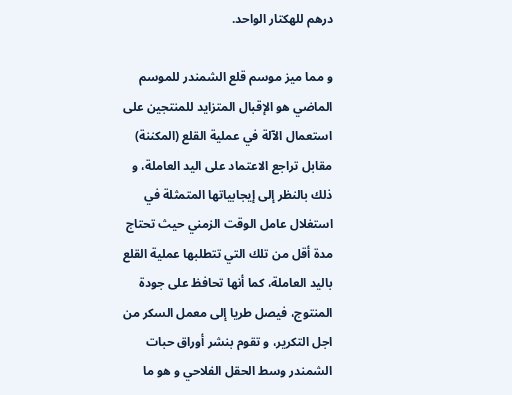درهم للهكتار الواحد.

و مما ميز موسم قلع الشمندر للموسم الماضي هو الإقبال المتزايد للمنتجين على استعمال الآلة في عملية القلع (المكننة) مقابل تراجع الاعتماد على اليد العاملة، و ذلك بالنظر إلى إيجابياتها المتمثلة في استغلال عامل الوقت الزمني حيث تحتاج مدة أقل من تلك التي تتطلبها عملية القلع باليد العاملة، كما أنها تحافظ على جودة المنتوج، فيصل طريا إلى معمل السكر من اجل التكرير، و تقوم بنشر أوراق حبات الشمندر وسط الحقل الفلاحي و هو ما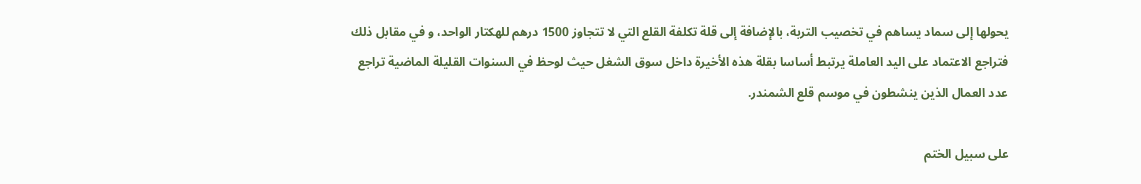يحولها إلى سماد يساهم في تخصيب التربة، بالإضافة إلى قلة تكلفة القلع التي لا تتجاوز 1500 درهم للهكتار الواحد، و في مقابل ذلك فتراجع الاعتماد على اليد العاملة يرتبط أساسا بقلة هذه الأخيرة داخل سوق الشغل حيث لوحظ في السنوات القليلة الماضية تراجع عدد العمال الذين ينشطون في موسم قلع الشمندر.

على سبيل الختم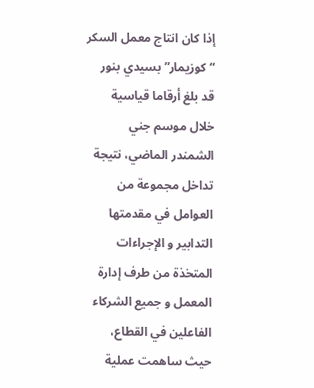إذا كان انتاج معمل السكر “كوزيمار” بسيدي بنور قد بلغ أرقاما قياسية خلال موسم جني الشمندر الماضي، نتيجة تداخل مجموعة من العوامل في مقدمتها التدابير و الإجراءات المتخذة من طرف إدارة المعمل و جميع الشركاء الفاعلين في القطاع، حيث ساهمت عملية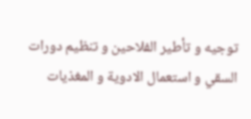توجيه و تأطير الفلاحين و تنظيم دورات السقي و استعمال الادوية و المغذيات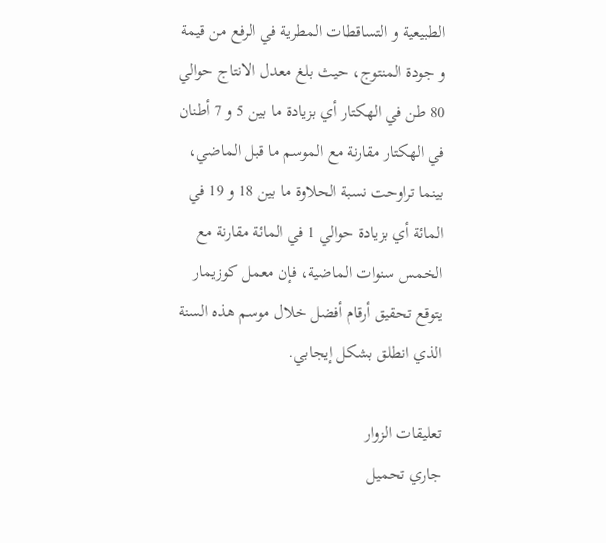الطبيعية و التساقطات المطرية في الرفع من قيمة و جودة المنتوج، حيث بلغ معدل الانتاج حوالي 80 طن في الهكتار أي بزيادة ما بين 5 و 7 أطنان في الهكتار مقارنة مع الموسم ما قبل الماضي، بينما تراوحت نسبة الحلاوة ما بين 18 و 19 في المائة أي بزيادة حوالي 1 في المائة مقارنة مع الخمس سنوات الماضية، فإن معمل كوزيمار يتوقع تحقيق أرقام أفضل خلال موسم هذه السنة الذي انطلق بشكل إيجابي.

تعليقات الزوار
جاري تحميل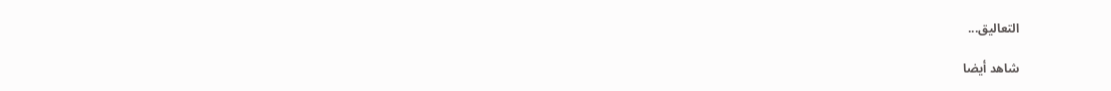التعاليق...

شاهد أيضا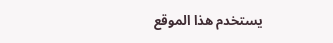يستخدم هذا الموقع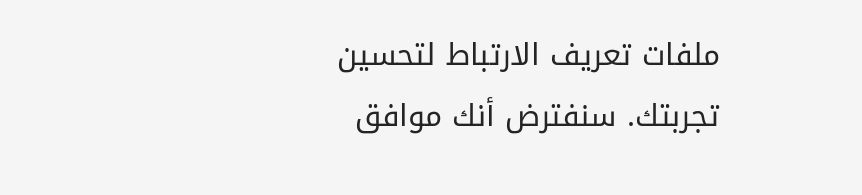ملفات تعريف الارتباط لتحسين تجربتك. سنفترض أنك موافق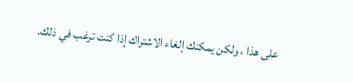على هذا ، ولكن يمكنك إلغاء الاشتراك إذا كنت ترغب في ذلك.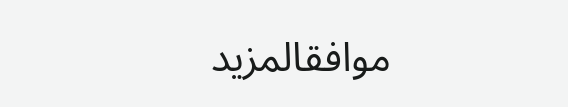موافقالمزيد